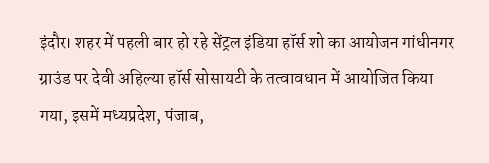इंदौर। शहर में पहली बार हो रहे सेंट्रल इंडिया हॉर्स शो का आयोजन गांधीनगर ग्राउंड पर देवी अहिल्या हॉर्स सोसायटी के तत्वावधान में आयोजित किया गया, इसमें मध्यप्रदेश, पंजाब,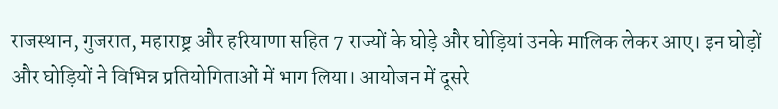राजस्थान, गुजरात, महाराष्ट्र और हरियाणा सहित 7 राज्यों के घोड़े और घोड़ियां उनके मालिक लेकर आए। इन घोड़ों और घोड़ियों ने विभिन्न प्रतियोगिताओं में भाग लिया। आयोजन में दूसरे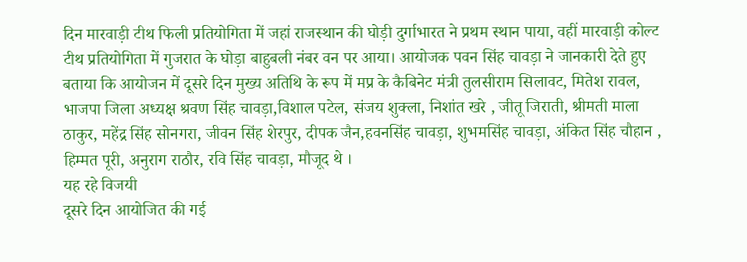दिन मारवाड़ी टीथ फिली प्रतियोगिता में जहां राजस्थान की घोड़ी दुर्गाभारत ने प्रथम स्थान पाया, वहीं मारवाड़ी कोल्ट टीथ प्रतियोगिता में गुजरात के घोड़ा बाहुबली नंबर वन पर आया। आयोजक पवन सिंह चावड़ा ने जानकारी देते हुए बताया कि आयोजन में दूसरे दिन मुख्य अतिथि के रूप में मप्र के कैबिनेट मंत्री तुलसीराम सिलावट, मितेश रावल, भाजपा जिला अध्यक्ष श्रवण सिंह चावड़ा,विशाल पटेल, संजय शुक्ला, निशांत खरे , जीतू जिराती, श्रीमती माला ठाकुर, महेंद्र सिंह सोनगरा, जीवन सिंह शेरपुर, दीपक जैन,हवनसिंह चावड़ा, शुभमसिंह चावड़ा, अंकित सिंह चौहान , हिम्मत पूरी, अनुराग राठौर, रवि सिंह चावड़ा, मौजूद थे ।
यह रहे विजयी
दूसरे दिन आयोजित की गई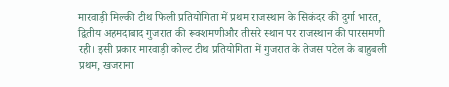मारवाड़ी मिल्की टीथ फिली प्रतियोगिता में प्रथम राजस्थान के सिकंदर की दुर्गा भारत, द्वितीय अहमदाबाद गुजरात की रूक्शमणीऔर तीसरे स्थान पर राजस्थान की पारसमणी रही। इसी प्रकार मारवाड़ी कोल्ट टीथ प्रतियोगिता में गुजरात के तेजस पटेल के बाहुबली प्रथम, खजराना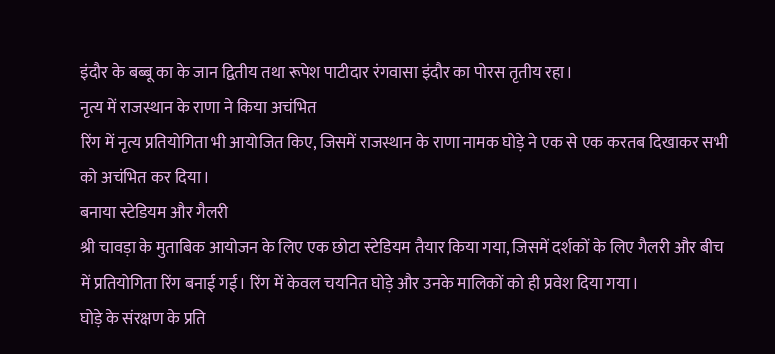इंदौर के बब्बू का के जान द्वितीय तथा रूपेश पाटीदार रंगवासा इंदौर का पोरस तृतीय रहा।
नृत्य में राजस्थान के राणा ने किया अचंभित
रिंग में नृत्य प्रतियोगिता भी आयोजित किए, जिसमें राजस्थान के राणा नामक घोड़े ने एक से एक करतब दिखाकर सभी को अचंभित कर दिया।
बनाया स्टेडियम और गैलरी
श्री चावड़ा के मुताबिक आयोजन के लिए एक छोटा स्टेडियम तैयार किया गया, जिसमें दर्शकों के लिए गैलरी और बीच में प्रतियोगिता रिंग बनाई गई। रिंग में केवल चयनित घोड़े और उनके मालिकों को ही प्रवेश दिया गया।
घोड़े के संरक्षण के प्रति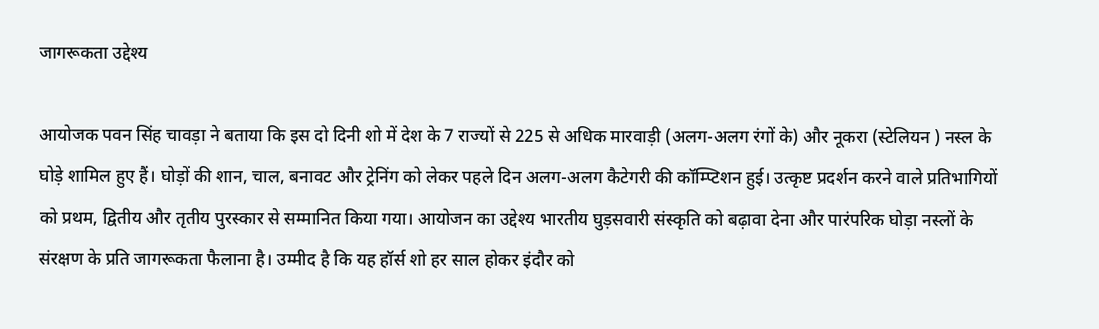जागरूकता उद्देश्य

आयोजक पवन सिंह चावड़ा ने बताया कि इस दो दिनी शो में देश के 7 राज्यों से 225 से अधिक मारवाड़ी (अलग-अलग रंगों के) और नूकरा (स्टेलियन ) नस्ल के घोड़े शामिल हुए हैं। घोड़ों की शान, चाल, बनावट और ट्रेनिंग को लेकर पहले दिन अलग-अलग कैटेगरी की कॉम्प्टिशन हुई। उत्कृष्ट प्रदर्शन करने वाले प्रतिभागियों को प्रथम, द्वितीय और तृतीय पुरस्कार से सम्मानित किया गया। आयोजन का उद्देश्य भारतीय घुड़सवारी संस्कृति को बढ़ावा देना और पारंपरिक घोड़ा नस्लों के संरक्षण के प्रति जागरूकता फैलाना है। उम्मीद है कि यह हॉर्स शो हर साल होकर इंदौर को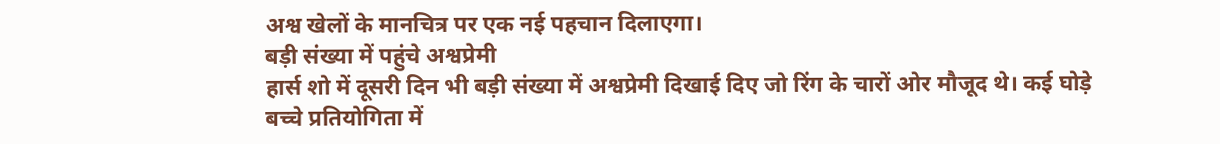अश्व खेलों के मानचित्र पर एक नई पहचान दिलाएगा।
बड़ी संख्या में पहुंचे अश्वप्रेमी
हार्स शो में दूसरी दिन भी बड़ी संख्या में अश्वप्रेमी दिखाई दिए जो रिंग के चारों ओर मौजूद थे। कई घोड़े बच्चे प्रतियोगिता में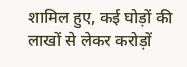शामिल हुए, कई घोड़ों की लाखों से लेकर करोड़ों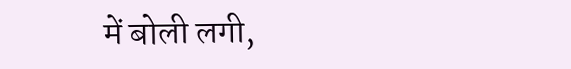में बोली लगी,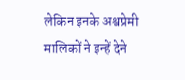लेकिन इनके अश्वप्रेमी मालिकों ने इन्हें देने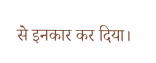से इनकार कर दिया।